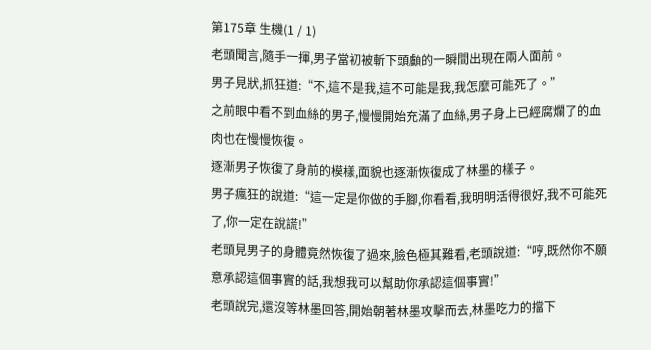第175章 生機(1 / 1)
老頭聞言,隨手一揮,男子當初被斬下頭顱的一瞬間出現在兩人面前。
男子見狀,抓狂道:“不,這不是我,這不可能是我,我怎麼可能死了。”
之前眼中看不到血絲的男子,慢慢開始充滿了血絲,男子身上已經腐爛了的血肉也在慢慢恢復。
逐漸男子恢復了身前的模樣,面貌也逐漸恢復成了林墨的樣子。
男子瘋狂的說道:“這一定是你做的手腳,你看看,我明明活得很好,我不可能死了,你一定在說謊!”
老頭見男子的身體竟然恢復了過來,臉色極其難看,老頭說道:“哼,既然你不願意承認這個事實的話,我想我可以幫助你承認這個事實!”
老頭說完,還沒等林墨回答,開始朝著林墨攻擊而去,林墨吃力的擋下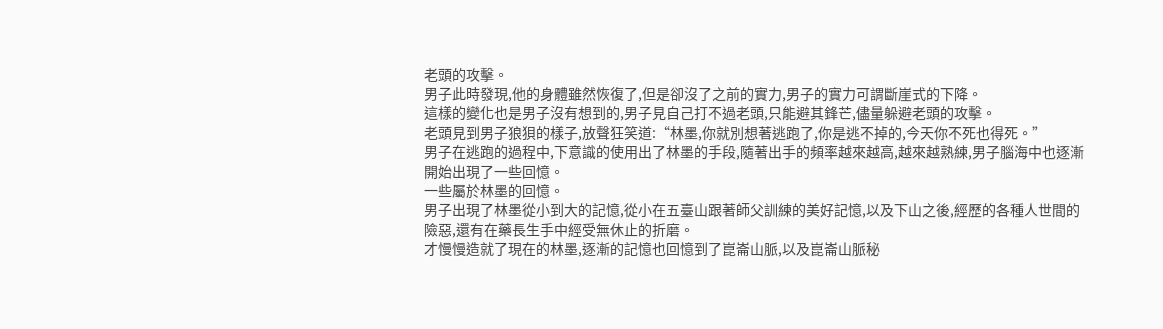老頭的攻擊。
男子此時發現,他的身體雖然恢復了,但是卻沒了之前的實力,男子的實力可謂斷崖式的下降。
這樣的變化也是男子沒有想到的,男子見自己打不過老頭,只能避其鋒芒,儘量躲避老頭的攻擊。
老頭見到男子狼狽的樣子,放聲狂笑道:“林墨,你就別想著逃跑了,你是逃不掉的,今天你不死也得死。”
男子在逃跑的過程中,下意識的使用出了林墨的手段,隨著出手的頻率越來越高,越來越熟練,男子腦海中也逐漸開始出現了一些回憶。
一些屬於林墨的回憶。
男子出現了林墨從小到大的記憶,從小在五臺山跟著師父訓練的美好記憶,以及下山之後,經歷的各種人世間的險惡,還有在藥長生手中經受無休止的折磨。
才慢慢造就了現在的林墨,逐漸的記憶也回憶到了崑崙山脈,以及崑崙山脈秘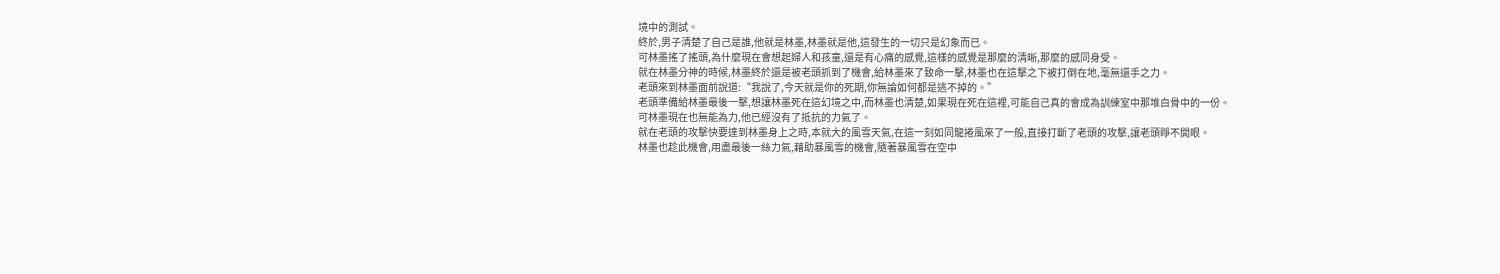境中的測試。
終於,男子清楚了自己是誰,他就是林墨,林墨就是他,這發生的一切只是幻象而已。
可林墨搖了搖頭,為什麼現在會想起婦人和孩童,還是有心痛的感覺,這樣的感覺是那麼的清晰,那麼的感同身受。
就在林墨分神的時候,林墨終於還是被老頭抓到了機會,給林墨來了致命一擊,林墨也在這擊之下被打倒在地,毫無還手之力。
老頭來到林墨面前說道:“我說了,今天就是你的死期,你無論如何都是逃不掉的。”
老頭準備給林墨最後一擊,想讓林墨死在這幻境之中,而林墨也清楚,如果現在死在這裡,可能自己真的會成為訓練室中那堆白骨中的一份。
可林墨現在也無能為力,他已經沒有了抵抗的力氣了。
就在老頭的攻擊快要達到林墨身上之時,本就大的風雪天氣,在這一刻如同龍捲風來了一般,直接打斷了老頭的攻擊,讓老頭睜不開眼。
林墨也趁此機會,用盡最後一絲力氣,藉助暴風雪的機會,隨著暴風雪在空中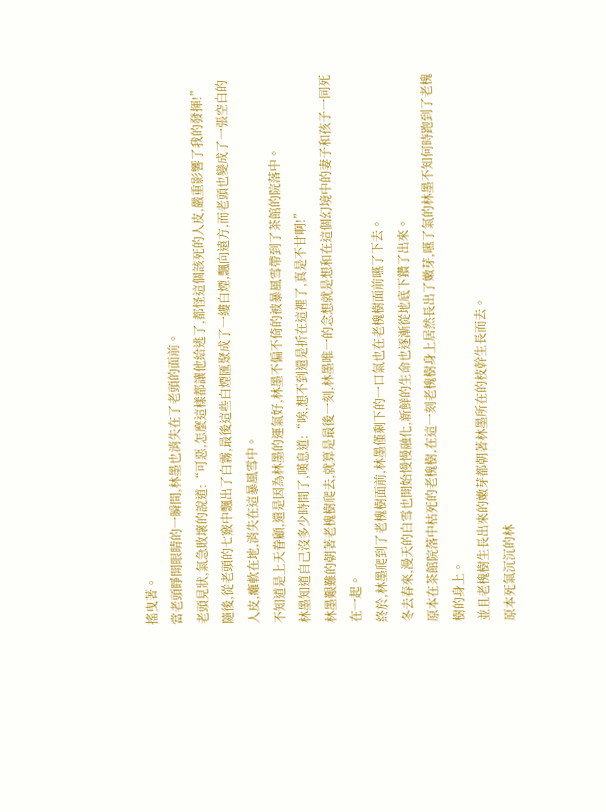搖曳著。
當老頭睜開眼睛的一瞬間,林墨也消失在了老頭的面前。
老頭見狀,氣急敗壞的說道:“可惡,怎麼這樣都讓他給逃了,都怪這個該死的人皮,嚴重影響了我的發揮!”
隨後,從老頭的七竅中飄出了白霧,最後這些白煙匯聚成了一縷白煙,飄向遠方,而老頭也變成了一張空白的人皮,癱軟在地,消失在這暴風雪中。
不知道是上天眷顧,還是因為林墨的運氣好,林墨不偏不倚的被暴風雪帶到了茶館的院落中。
林墨知道自己沒多少時間了,嘆息道:“唉,想不到還是折在這裡了,真是不甘啊!”
林墨艱難的朝著老槐樹爬去,就算是最後一刻,林墨唯一的念想就是想和在這個幻境中的妻子和孩子一同死在一起。
終於,林墨爬到了老槐樹面前,林墨僅剩下的一口氣也在老槐樹面前嚥了下去。
冬去春來,漫天的白雪也開始慢慢融化,新鮮的生命也逐漸從地底下鑽了出來。
原本在茶館院落中枯死的老槐樹,在這一刻老槐樹身上居然長出了嫩芽,嚥了氣的林墨不知何時跑到了老槐樹的身上。
並且老槐樹生長出來的嫩芽都朝著林墨所在的枝幹生長而去。
原本死氣沉沉的林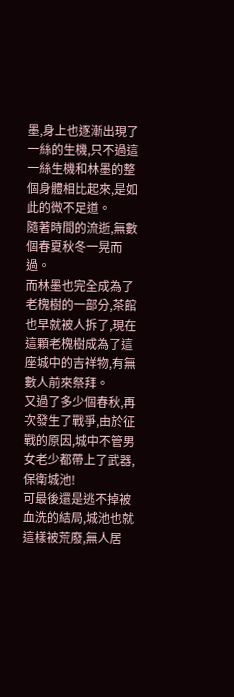墨,身上也逐漸出現了一絲的生機,只不過這一絲生機和林墨的整個身體相比起來,是如此的微不足道。
隨著時間的流逝,無數個春夏秋冬一晃而過。
而林墨也完全成為了老槐樹的一部分,茶館也早就被人拆了,現在這顆老槐樹成為了這座城中的吉祥物,有無數人前來祭拜。
又過了多少個春秋,再次發生了戰爭,由於征戰的原因,城中不管男女老少都帶上了武器,保衛城池!
可最後還是逃不掉被血洗的結局,城池也就這樣被荒廢,無人居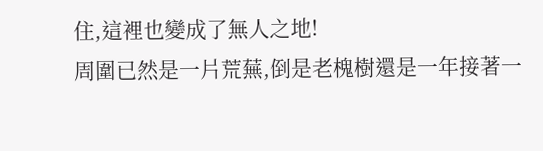住,這裡也變成了無人之地!
周圍已然是一片荒蕪,倒是老槐樹還是一年接著一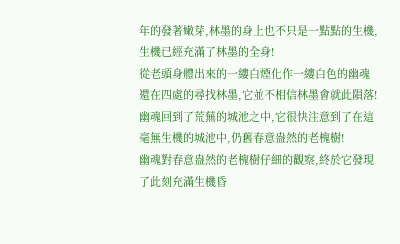年的發著嫩芽,林墨的身上也不只是一點點的生機,生機已經充滿了林墨的全身!
從老頭身體出來的一縷白煙化作一縷白色的幽魂還在四處的尋找林墨,它並不相信林墨會就此隕落!
幽魂回到了荒蕪的城池之中,它很快注意到了在這毫無生機的城池中,仍舊春意盎然的老槐樹!
幽魂對春意盎然的老槐樹仔細的觀察,終於它發現了此刻充滿生機昏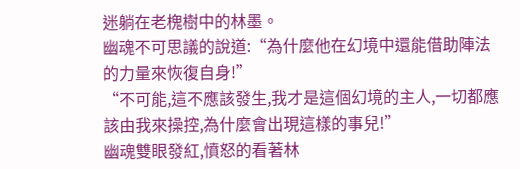迷躺在老槐樹中的林墨。
幽魂不可思議的說道:“為什麼他在幻境中還能借助陣法的力量來恢復自身!”
“不可能,這不應該發生,我才是這個幻境的主人,一切都應該由我來操控,為什麼會出現這樣的事兒!”
幽魂雙眼發紅,憤怒的看著林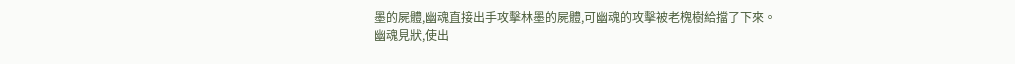墨的屍體,幽魂直接出手攻擊林墨的屍體,可幽魂的攻擊被老槐樹給擋了下來。
幽魂見狀,使出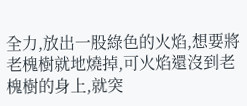全力,放出一股綠色的火焰,想要將老槐樹就地燒掉,可火焰還沒到老槐樹的身上,就突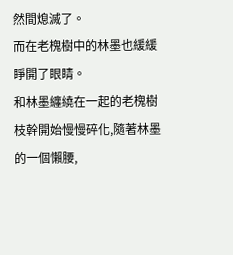然間熄滅了。
而在老槐樹中的林墨也緩緩睜開了眼睛。
和林墨纏繞在一起的老槐樹枝幹開始慢慢碎化,隨著林墨的一個懶腰,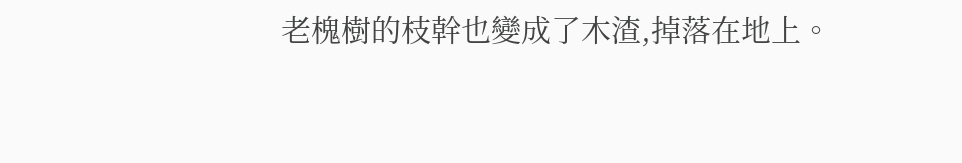老槐樹的枝幹也變成了木渣,掉落在地上。